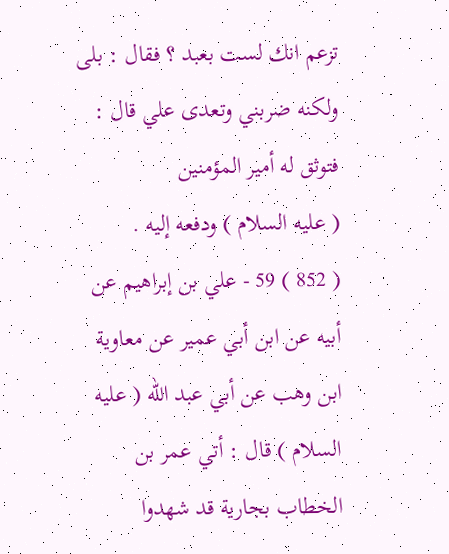تزعم انك لست بعبد ؟ فقال : بلى ولكنه ضربني وتعدى علي قال : فتوثق له أمير المؤمنين
( عليه السلام ) ودفعه إليه .
( 852 ) 59 - علي بن إبراهيم عن أبيه عن ابن أبي عمير عن معاوية
ابن وهب عن أبي عبد الله ( عليه السلام ) قال : أتي عمر بن الخطاب بجارية قد شهدوا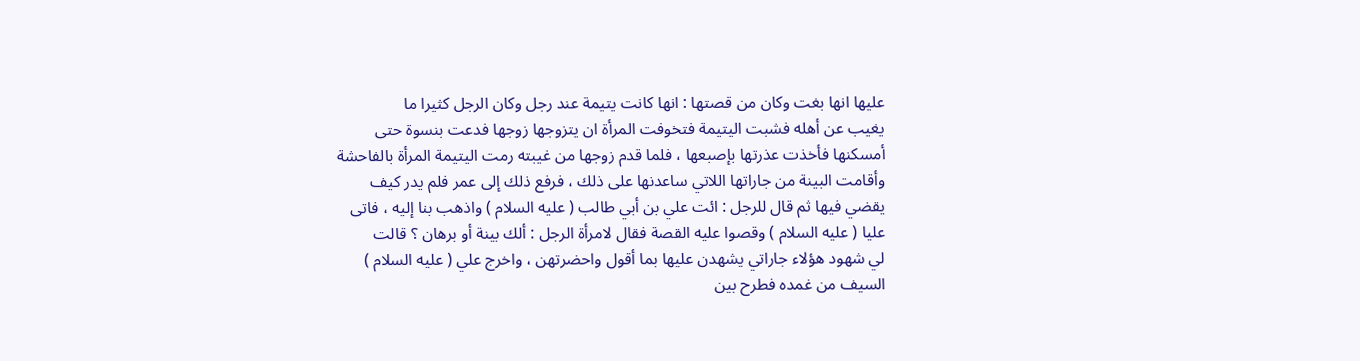عليها انها بغت وكان من قصتها : انها كانت يتيمة عند رجل وكان الرجل كثيرا ما
يغيب عن أهله فشبت اليتيمة فتخوفت المرأة ان يتزوجها زوجها فدعت بنسوة حتى
أمسكنها فأخذت عذرتها بإصبعها ، فلما قدم زوجها من غيبته رمت اليتيمة المرأة بالفاحشة
وأقامت البينة من جاراتها اللاتي ساعدنها على ذلك ، فرفع ذلك إلى عمر فلم يدر كيف
يقضي فيها ثم قال للرجل : ائت علي بن أبي طالب ( عليه السلام ) واذهب بنا إليه ، فاتى
عليا ( عليه السلام ) وقصوا عليه القصة فقال لامرأة الرجل : ألك بينة أو برهان ؟ قالت
لي شهود هؤلاء جاراتي يشهدن عليها بما أقول واحضرتهن ، واخرج علي ( عليه السلام )
السيف من غمده فطرح بين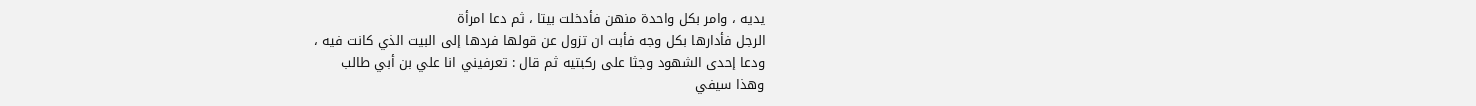يديه ، وامر بكل واحدة منهن فأدخلت بيتا ، ثم دعا امرأة
الرجل فأدارها بكل وجه فأبت ان تزول عن قولها فردها إلى البيت الذي كانت فيه ،
ودعا إحدى الشهود وجثا على ركبتيه ثم قال : تعرفيني انا علي بن أبي طالب
وهذا سيفي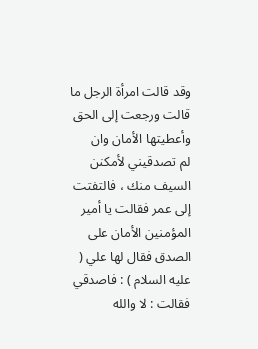وقد قالت امرأة الرجل ما قالت ورجعت إلى الحق وأعطيتها الأمان وان
لم تصدقيني لأمكنن السيف منك ، فالتفتت إلى عمر فقالت يا أمير المؤمنين الأمان على
الصدق فقال لها علي ( عليه السلام ) : فاصدقي فقالت : لا والله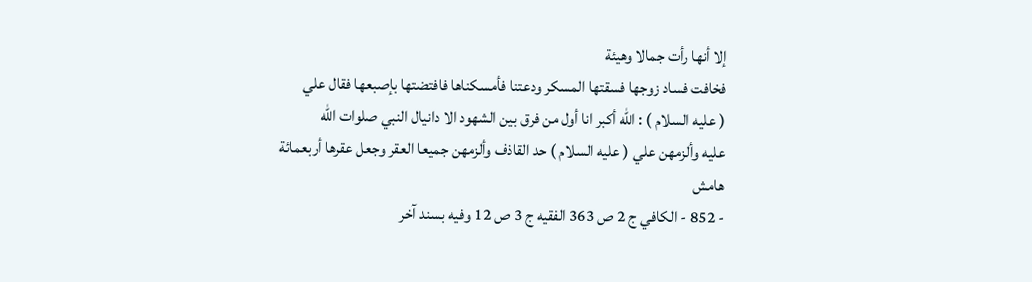إلا أنها رأت جمالا وهيئة
فخافت فساد زوجها فسقتها المسكر ودعتنا فأمسكناها فافتضتها بإصبعها فقال علي
( عليه السلام ) : الله أكبر انا أول من فرق بين الشهود الا دانيال النبي صلوات الله
عليه وألزمهن علي ( عليه السلام ) حد القاذف وألزمهن جميعا العقر وجعل عقرها أربعمائة
هامش
- 852 - الكافي ج 2 ص 363 الفقيه ج 3 ص 12 وفيه بسند آخر